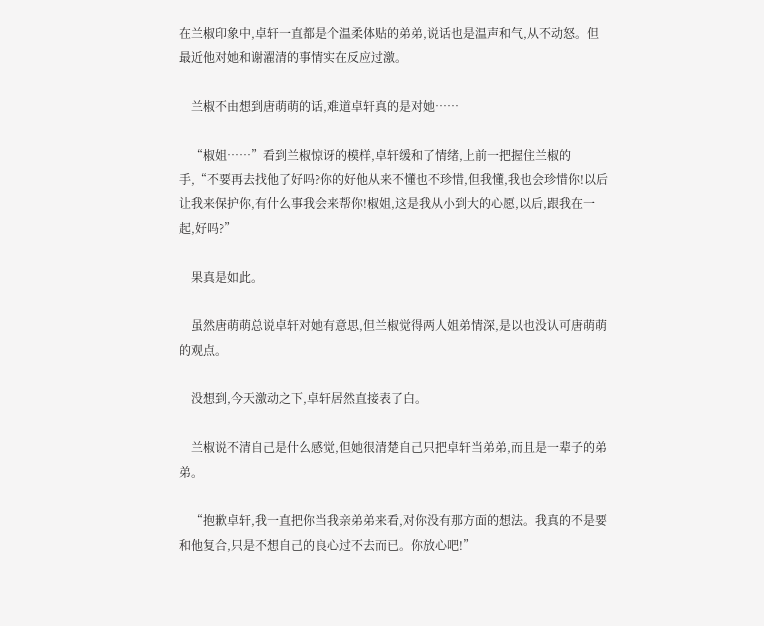在兰椒印象中,卓轩一直都是个温柔体贴的弟弟,说话也是温声和气,从不动怒。但最近他对她和谢濯清的事情实在反应过激。

    兰椒不由想到唐萌萌的话,难道卓轩真的是对她……

    “椒姐……”看到兰椒惊讶的模样,卓轩缓和了情绪,上前一把握住兰椒的手,“不要再去找他了好吗?你的好他从来不懂也不珍惜,但我懂,我也会珍惜你!以后让我来保护你,有什么事我会来帮你!椒姐,这是我从小到大的心愿,以后,跟我在一起,好吗?”

    果真是如此。

    虽然唐萌萌总说卓轩对她有意思,但兰椒觉得两人姐弟情深,是以也没认可唐萌萌的观点。

    没想到,今天激动之下,卓轩居然直接表了白。

    兰椒说不清自己是什么感觉,但她很清楚自己只把卓轩当弟弟,而且是一辈子的弟弟。

    “抱歉卓轩,我一直把你当我亲弟弟来看,对你没有那方面的想法。我真的不是要和他复合,只是不想自己的良心过不去而已。你放心吧!”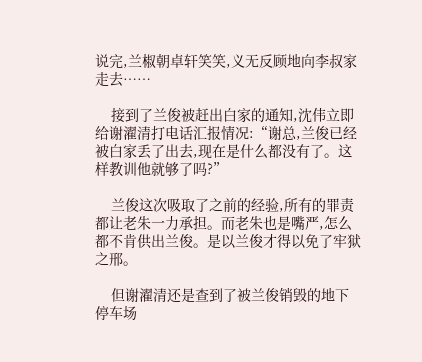说完,兰椒朝卓轩笑笑,义无反顾地向李叔家走去……

    接到了兰俊被赶出白家的通知,沈伟立即给谢濯清打电话汇报情况:“谢总,兰俊已经被白家丢了出去,现在是什么都没有了。这样教训他就够了吗?”

    兰俊这次吸取了之前的经验,所有的罪责都让老朱一力承担。而老朱也是嘴严,怎么都不肯供出兰俊。是以兰俊才得以免了牢狱之邢。

    但谢濯清还是查到了被兰俊销毁的地下停车场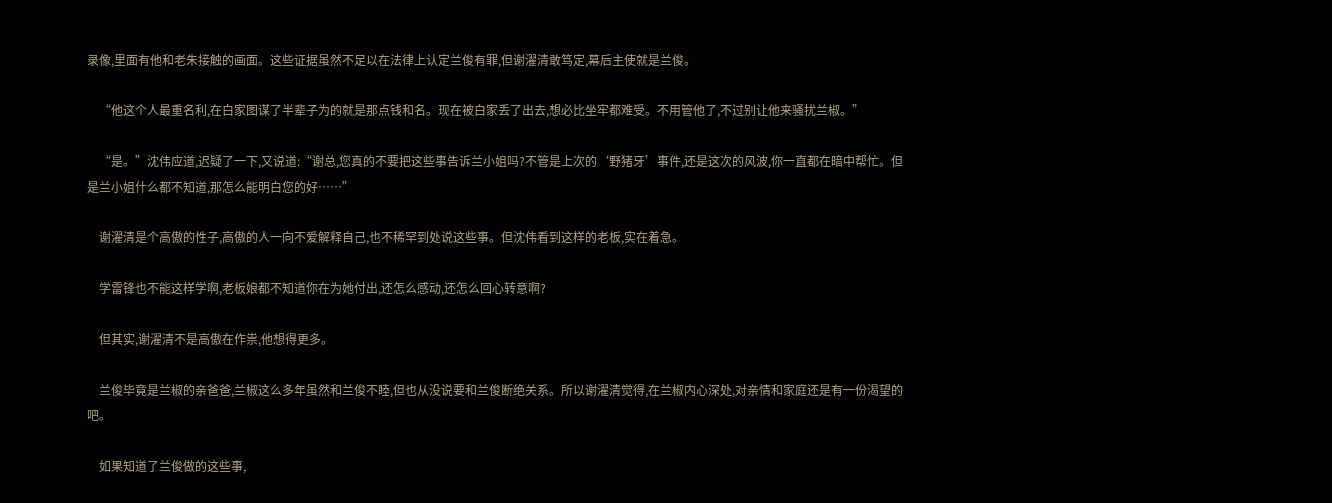录像,里面有他和老朱接触的画面。这些证据虽然不足以在法律上认定兰俊有罪,但谢濯清敢笃定,幕后主使就是兰俊。

    “他这个人最重名利,在白家图谋了半辈子为的就是那点钱和名。现在被白家丢了出去,想必比坐牢都难受。不用管他了,不过别让他来骚扰兰椒。”

    “是。”沈伟应道,迟疑了一下,又说道:“谢总,您真的不要把这些事告诉兰小姐吗?不管是上次的‘野猪牙’事件,还是这次的风波,你一直都在暗中帮忙。但是兰小姐什么都不知道,那怎么能明白您的好……”

    谢濯清是个高傲的性子,高傲的人一向不爱解释自己,也不稀罕到处说这些事。但沈伟看到这样的老板,实在着急。

    学雷锋也不能这样学啊,老板娘都不知道你在为她付出,还怎么感动,还怎么回心转意啊?

    但其实,谢濯清不是高傲在作祟,他想得更多。

    兰俊毕竟是兰椒的亲爸爸,兰椒这么多年虽然和兰俊不睦,但也从没说要和兰俊断绝关系。所以谢濯清觉得,在兰椒内心深处,对亲情和家庭还是有一份渴望的吧。

    如果知道了兰俊做的这些事,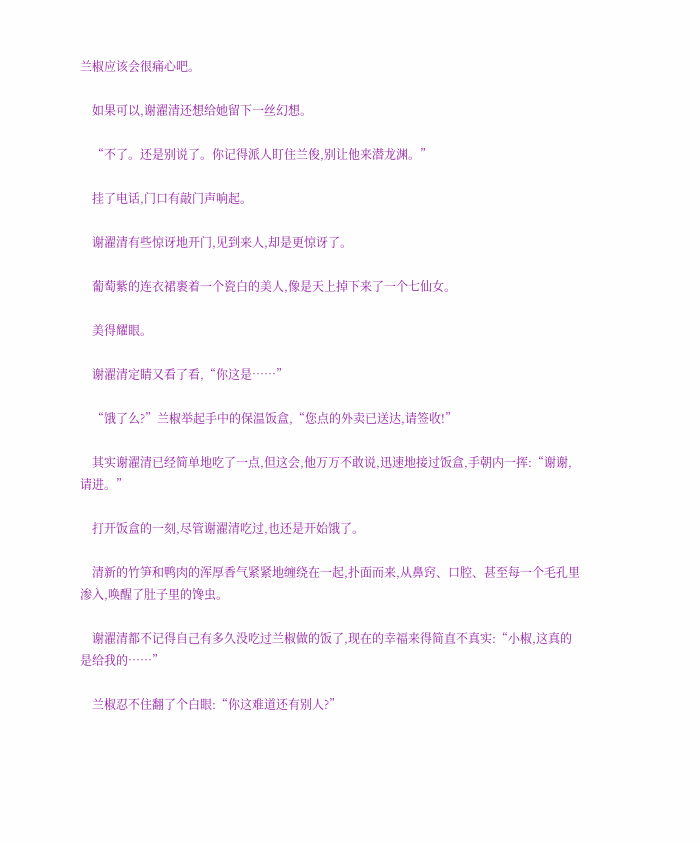兰椒应该会很痛心吧。

    如果可以,谢濯清还想给她留下一丝幻想。

    “不了。还是别说了。你记得派人盯住兰俊,别让他来潜龙渊。”

    挂了电话,门口有敲门声响起。

    谢濯清有些惊讶地开门,见到来人,却是更惊讶了。

    葡萄紫的连衣裙裹着一个瓷白的美人,像是天上掉下来了一个七仙女。

    美得耀眼。

    谢濯清定睛又看了看,“你这是……”

    “饿了么?”兰椒举起手中的保温饭盒,“您点的外卖已送达,请签收!”

    其实谢濯清已经简单地吃了一点,但这会,他万万不敢说,迅速地接过饭盒,手朝内一挥:“谢谢,请进。”

    打开饭盒的一刻,尽管谢濯清吃过,也还是开始饿了。

    清新的竹笋和鸭肉的浑厚香气紧紧地缠绕在一起,扑面而来,从鼻窍、口腔、甚至每一个毛孔里渗入,唤醒了肚子里的馋虫。

    谢濯清都不记得自己有多久没吃过兰椒做的饭了,现在的幸福来得简直不真实:“小椒,这真的是给我的……”

    兰椒忍不住翻了个白眼:“你这难道还有别人?”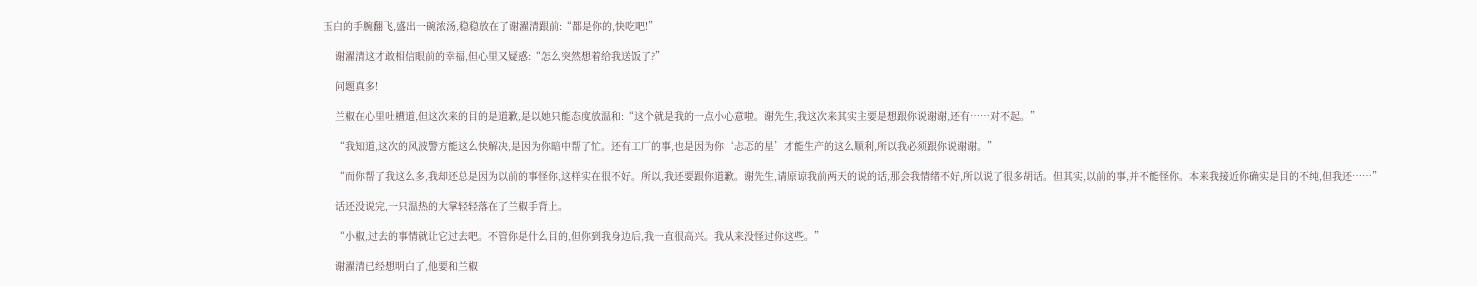玉白的手腕翻飞,盛出一碗浓汤,稳稳放在了谢濯清跟前:“都是你的,快吃吧!”

    谢濯清这才敢相信眼前的幸福,但心里又疑惑:“怎么突然想着给我送饭了?”

    问题真多!

    兰椒在心里吐槽道,但这次来的目的是道歉,是以她只能态度放温和:“这个就是我的一点小心意啦。谢先生,我这次来其实主要是想跟你说谢谢,还有……对不起。”

    “我知道,这次的风波警方能这么快解决,是因为你暗中帮了忙。还有工厂的事,也是因为你‘忐忑的星’才能生产的这么顺利,所以我必须跟你说谢谢。”

    “而你帮了我这么多,我却还总是因为以前的事怪你,这样实在很不好。所以,我还要跟你道歉。谢先生,请原谅我前两天的说的话,那会我情绪不好,所以说了很多胡话。但其实,以前的事,并不能怪你。本来我接近你确实是目的不纯,但我还……”

    话还没说完,一只温热的大掌轻轻落在了兰椒手背上。

    “小椒,过去的事情就让它过去吧。不管你是什么目的,但你到我身边后,我一直很高兴。我从来没怪过你这些。”

    谢濯清已经想明白了,他要和兰椒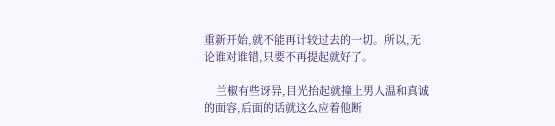重新开始,就不能再计较过去的一切。所以,无论谁对谁错,只要不再提起就好了。

    兰椒有些讶异,目光抬起就撞上男人温和真诚的面容,后面的话就这么应着他断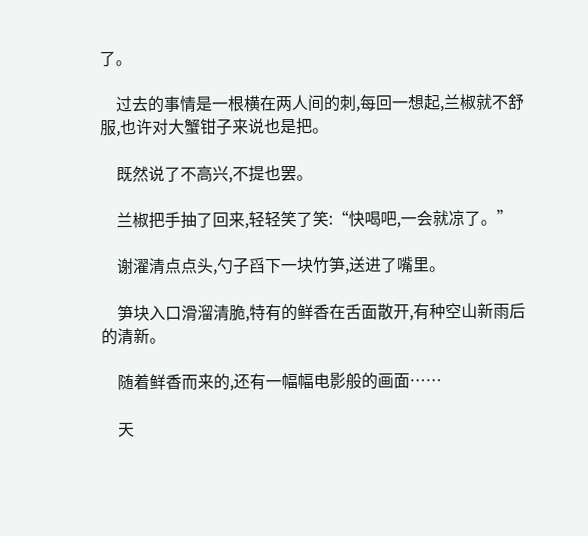了。

    过去的事情是一根横在两人间的刺,每回一想起,兰椒就不舒服,也许对大蟹钳子来说也是把。

    既然说了不高兴,不提也罢。

    兰椒把手抽了回来,轻轻笑了笑:“快喝吧,一会就凉了。”

    谢濯清点点头,勺子舀下一块竹笋,送进了嘴里。

    笋块入口滑溜清脆,特有的鲜香在舌面散开,有种空山新雨后的清新。

    随着鲜香而来的,还有一幅幅电影般的画面……

    天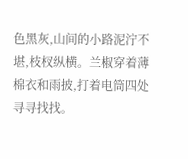色黑灰,山间的小路泥泞不堪,枝杈纵横。兰椒穿着薄棉衣和雨披,打着电筒四处寻寻找找。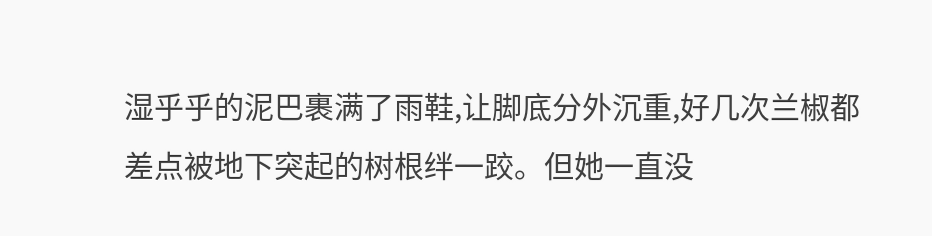湿乎乎的泥巴裹满了雨鞋,让脚底分外沉重,好几次兰椒都差点被地下突起的树根绊一跤。但她一直没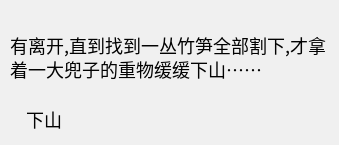有离开,直到找到一丛竹笋全部割下,才拿着一大兜子的重物缓缓下山……

    下山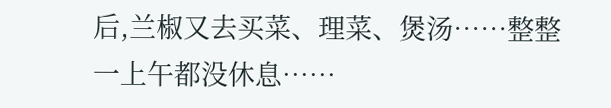后,兰椒又去买菜、理菜、煲汤……整整一上午都没休息……